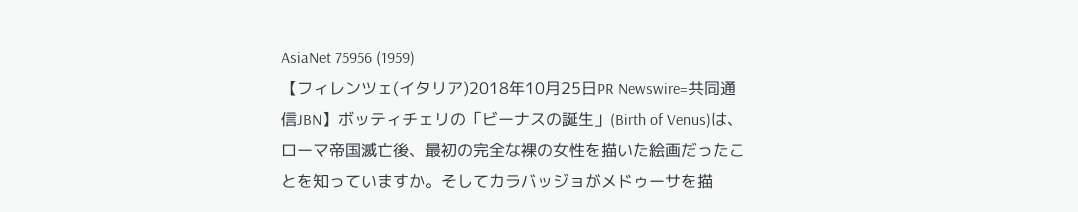AsiaNet 75956 (1959)
【フィレンツェ(イタリア)2018年10月25日PR Newswire=共同通信JBN】ボッティチェリの「ビーナスの誕生」(Birth of Venus)は、ローマ帝国滅亡後、最初の完全な裸の女性を描いた絵画だったことを知っていますか。そしてカラバッジョがメドゥーサを描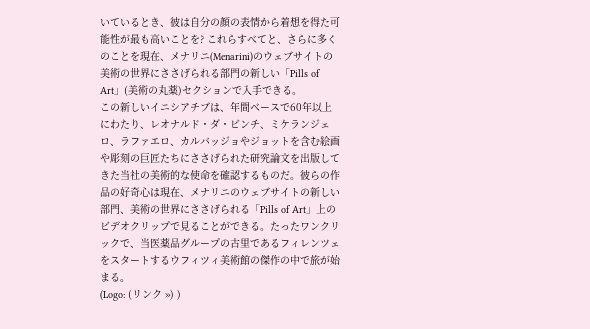いているとき、彼は自分の顔の表情から着想を得た可能性が最も高いことを? これらすべてと、さらに多くのことを現在、メナリニ(Menarini)のウェブサイトの美術の世界にささげられる部門の新しい「Pills of Art」(美術の丸薬)セクションで入手できる。
この新しいイニシアチブは、年間ベースで60年以上にわたり、レオナルド・ダ・ビンチ、ミケランジェロ、ラファエロ、カルバッジョやジョットを含む絵画や彫刻の巨匠たちにささげられた研究論文を出版してきた当社の美術的な使命を確認するものだ。彼らの作品の好奇心は現在、メナリニのウェブサイトの新しい部門、美術の世界にささげられる「Pills of Art」上のビデオクリップで見ることができる。たったワンクリックで、当医薬品グループの古里であるフィレンツェをスタートするウフィツィ美術館の傑作の中で旅が始まる。
(Logo: (リンク ») )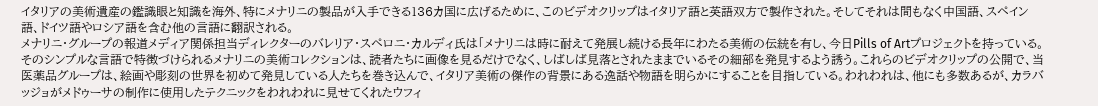イタリアの美術遺産の鑑識眼と知識を海外、特にメナリニの製品が入手できる136カ国に広げるために、このビデオクリップはイタリア語と英語双方で製作された。そしてそれは間もなく中国語、スペイン語、ドイツ語やロシア語を含む他の言語に翻訳される。
メナリニ・グループの報道メディア関係担当ディレクターのバレリア・スペロニ・カルディ氏は「メナリニは時に耐えて発展し続ける長年にわたる美術の伝統を有し、今日Pills of Artプロジェクトを持っている。そのシンプルな言語で特徴づけられるメナリニの美術コレクションは、読者たちに画像を見るだけでなく、しばしば見落とされたままでいるその細部を発見するよう誘う。これらのビデオクリップの公開で、当医薬品グループは、絵画や彫刻の世界を初めて発見している人たちを巻き込んで、イタリア美術の傑作の背景にある逸話や物語を明らかにすることを目指している。われわれは、他にも多数あるが、カラバッジョがメドゥーサの制作に使用したテクニックをわれわれに見せてくれたウフィ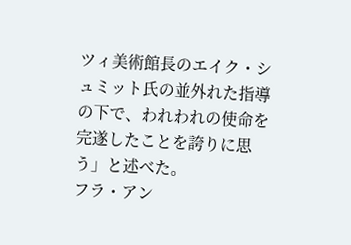ツィ美術館長のエイク・シュミット氏の並外れた指導の下で、われわれの使命を完遂したことを誇りに思う」と述べた。
フラ・アン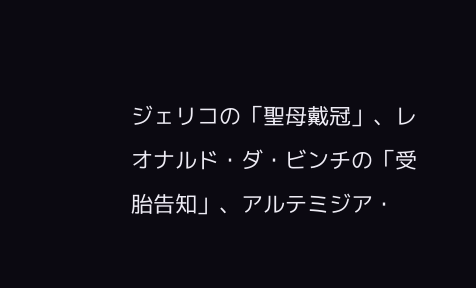ジェリコの「聖母戴冠」、レオナルド・ダ・ビンチの「受胎告知」、アルテミジア・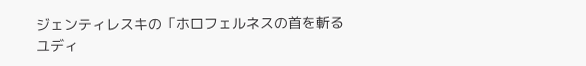ジェンティレスキの「ホロフェルネスの首を斬るユディ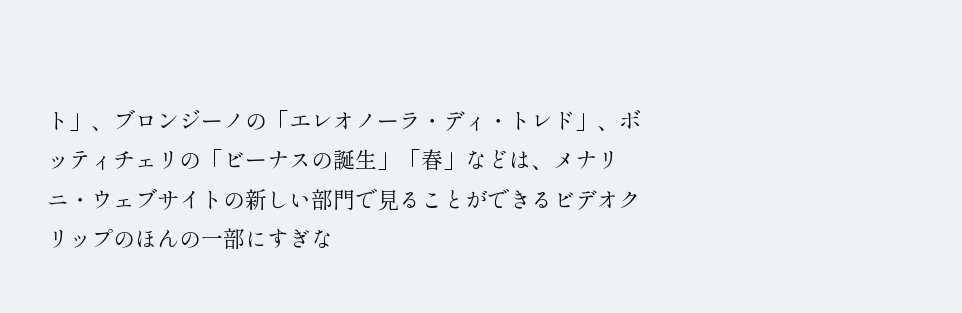ト」、ブロンジーノの「エレオノーラ・ディ・トレド」、ボッティチェリの「ビーナスの誕生」「春」などは、メナリニ・ウェブサイトの新しい部門で見ることができるビデオクリップのほんの一部にすぎな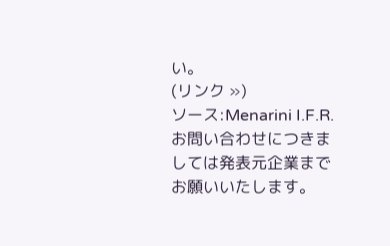い。
(リンク »)
ソース:Menarini I.F.R.
お問い合わせにつきましては発表元企業までお願いいたします。